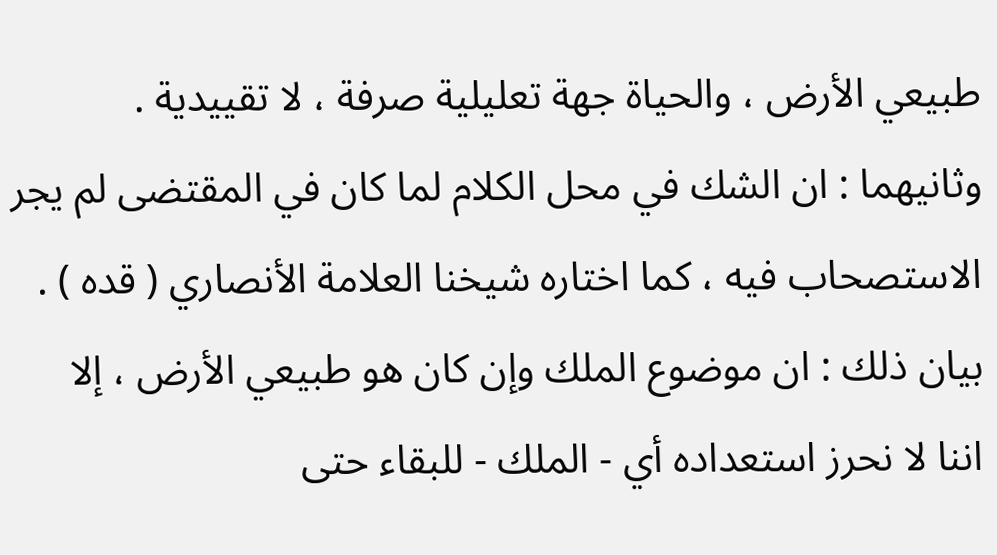طبيعي الأرض ، والحياة جهة تعليلية صرفة ، لا تقييدية .
وثانيهما : ان الشك في محل الكلام لما كان في المقتضى لم يجر
الاستصحاب فيه ، كما اختاره شيخنا العلامة الأنصاري ( قده ) .
بيان ذلك : ان موضوع الملك وإن كان هو طبيعي الأرض ، إلا
اننا لا نحرز استعداده أي - الملك - للبقاء حتى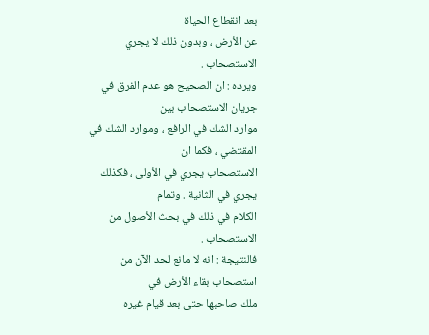بعد انقطاع الحياة
عن الأرض ، وبدون ذلك لا يجري الاستصحاب .
ويرده : ان الصحيح هو عدم الفرق في جريان الاستصحاب بين
موارد الشك في الرافع ، وموارد الشك في المقتضي ، فكما ان
الاستصحاب يجري في الأولى ، فكذلك يجري في الثانية . وتمام
الكلام في ذلك في بحث الأصول من الاستصحاب .
فالنتيجة : انه لا مانع لحد الآن من استصحاب بقاء الأرض في
ملك صاحبها حتى بعد قيام غيره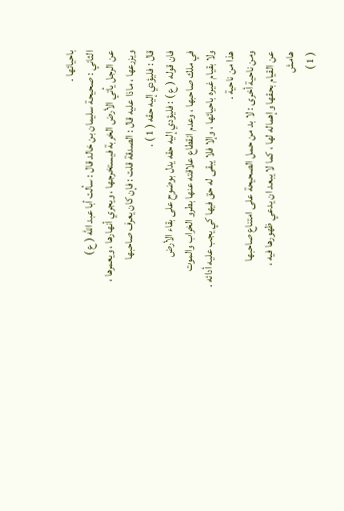باحيائها .
الثاني : صحيحة سليمان بن خالد قال : سألت أبا عبد الله ( ع )
عن الرجل يأتي الأرض الخربة فيستخرجها ، ويجري أنهارها ، ويعمرها ،
ويزرعها ، ماذا عليه قال : الصدقة قلت : فإن كان يعرف صاحبها
قال : فليؤدي إليه حقه ( 1 ) .
فان قوله ( ع ) : فليؤدي إليه حقه يدل بوضوح على بقاء الأرض
في ملك صاحبها ، وعدم انقطاع علاقته عنها بطرو الخراب والموت
ولا بقيام غيره باحيائها ، وإلا فلا يبقى له حق فيها كي يجب عليه أدائه .
هذا من ناحية .
ومن ناحية أخرى : لا بد من حمل الصحيحة على امتناع صاحبها
عن القيام بحقها وإهماله لها ، كما لا يبعد ان يدعي ظهورها فيه ،
هامش
( 1 )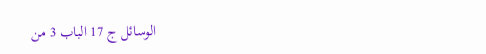الوسائل ج 17 الباب 3 من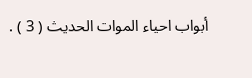أبواب احياء الموات الحديث ( 3 ) .